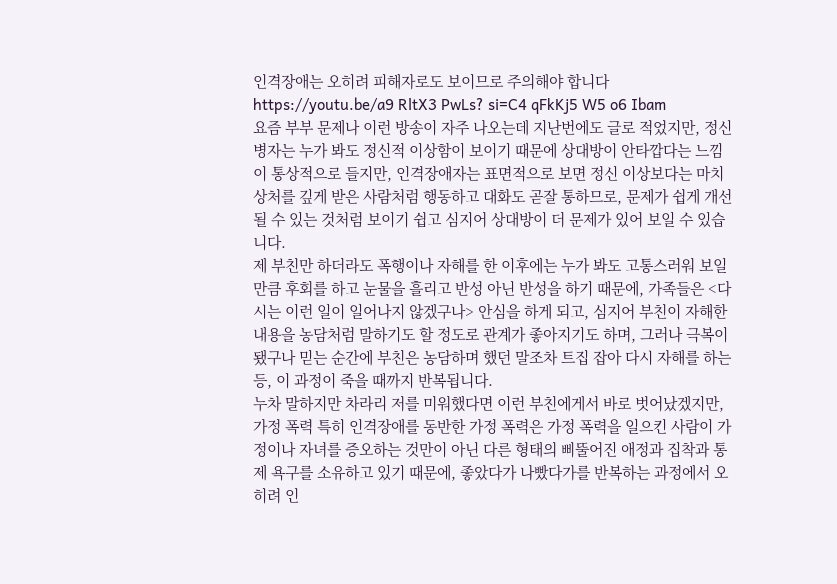인격장애는 오히려 피해자로도 보이므로 주의해야 합니다
https://youtu.be/a9 RltX3 PwLs? si=C4 qFkKj5 W5 o6 Ibam
요즘 부부 문제나 이런 방송이 자주 나오는데 지난번에도 글로 적었지만, 정신병자는 누가 봐도 정신적 이상함이 보이기 때문에 상대방이 안타깝다는 느낌이 통상적으로 들지만, 인격장애자는 표면적으로 보면 정신 이상보다는 마치 상처를 깊게 받은 사람처럼 행동하고 대화도 곧잘 통하므로, 문제가 쉽게 개선될 수 있는 것처럼 보이기 쉽고 심지어 상대방이 더 문제가 있어 보일 수 있습니다.
제 부친만 하더라도 폭행이나 자해를 한 이후에는 누가 봐도 고통스러워 보일 만큼 후회를 하고 눈물을 흘리고 반성 아닌 반성을 하기 때문에, 가족들은 <다시는 이런 일이 일어나지 않겠구나> 안심을 하게 되고, 심지어 부친이 자해한 내용을 농담처럼 말하기도 할 정도로 관계가 좋아지기도 하며, 그러나 극복이 됐구나 믿는 순간에 부친은 농담하며 했던 말조차 트집 잡아 다시 자해를 하는 등, 이 과정이 죽을 때까지 반복됩니다.
누차 말하지만 차라리 저를 미워했다면 이런 부친에게서 바로 벗어났겠지만, 가정 폭력 특히 인격장애를 동반한 가정 폭력은 가정 폭력을 일으킨 사람이 가정이나 자녀를 증오하는 것만이 아닌 다른 형태의 삐뚤어진 애정과 집착과 통제 욕구를 소유하고 있기 때문에, 좋았다가 나빴다가를 반복하는 과정에서 오히려 인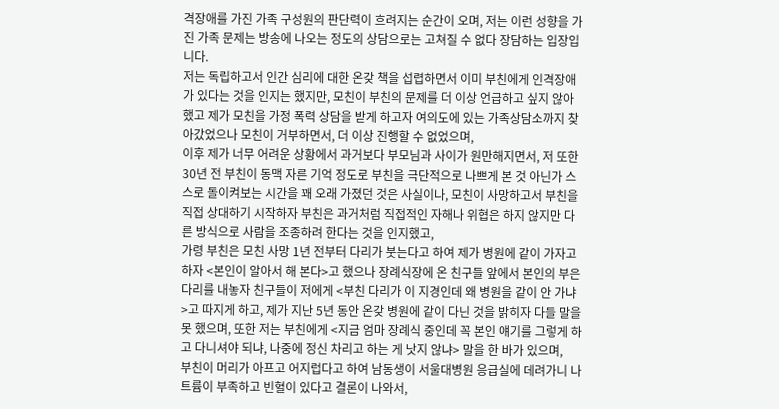격장애를 가진 가족 구성원의 판단력이 흐려지는 순간이 오며, 저는 이런 성향을 가진 가족 문제는 방송에 나오는 정도의 상담으로는 고쳐질 수 없다 장담하는 입장입니다.
저는 독립하고서 인간 심리에 대한 온갖 책을 섭렵하면서 이미 부친에게 인격장애가 있다는 것을 인지는 했지만, 모친이 부친의 문제를 더 이상 언급하고 싶지 않아 했고 제가 모친을 가정 폭력 상담을 받게 하고자 여의도에 있는 가족상담소까지 찾아갔었으나 모친이 거부하면서, 더 이상 진행할 수 없었으며,
이후 제가 너무 어려운 상황에서 과거보다 부모님과 사이가 원만해지면서, 저 또한 30년 전 부친이 동맥 자른 기억 정도로 부친을 극단적으로 나쁘게 본 것 아닌가 스스로 돌이켜보는 시간을 꽤 오래 가졌던 것은 사실이나, 모친이 사망하고서 부친을 직접 상대하기 시작하자 부친은 과거처럼 직접적인 자해나 위협은 하지 않지만 다른 방식으로 사람을 조종하려 한다는 것을 인지했고,
가령 부친은 모친 사망 1년 전부터 다리가 붓는다고 하여 제가 병원에 같이 가자고 하자 <본인이 알아서 해 본다>고 했으나 장례식장에 온 친구들 앞에서 본인의 부은 다리를 내놓자 친구들이 저에게 <부친 다리가 이 지경인데 왜 병원을 같이 안 가냐>고 따지게 하고, 제가 지난 5년 동안 온갖 병원에 같이 다닌 것을 밝히자 다들 말을 못 했으며, 또한 저는 부친에게 <지금 엄마 장례식 중인데 꼭 본인 얘기를 그렇게 하고 다니셔야 되냐, 나중에 정신 차리고 하는 게 낫지 않냐> 말을 한 바가 있으며,
부친이 머리가 아프고 어지럽다고 하여 남동생이 서울대병원 응급실에 데려가니 나트륨이 부족하고 빈혈이 있다고 결론이 나와서,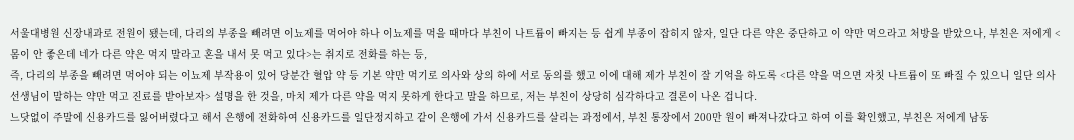서울대병원 신장내과로 전원이 됐는데, 다리의 부종을 빼려면 이뇨제를 먹어야 하나 이뇨제를 먹을 때마다 부친이 나트륨이 빠지는 등 쉽게 부종이 잡히지 않자, 일단 다른 약은 중단하고 이 약만 먹으라고 처방을 받았으나, 부친은 저에게 <몸이 안 좋은데 네가 다른 약은 먹지 말라고 혼을 내서 못 먹고 있다>는 취지로 전화를 하는 등,
즉, 다리의 부종을 빼려면 먹어야 되는 이뇨제 부작용이 있어 당분간 혈압 약 등 기본 약만 먹기로 의사와 상의 하에 서로 동의를 했고 이에 대해 제가 부친이 잘 기억을 하도록 <다른 약을 먹으면 자칫 나트륨이 또 빠질 수 있으니 일단 의사 선생님이 말하는 약만 먹고 진료를 받아보자> 설명을 한 것을, 마치 제가 다른 약을 먹지 못하게 한다고 말을 하므로, 저는 부친이 상당히 심각하다고 결론이 나온 겁니다.
느닷없이 주말에 신용카드를 잃어버렸다고 해서 은행에 전화하여 신용카드를 일단정지하고 같이 은행에 가서 신용카드를 살리는 과정에서, 부친 통장에서 200만 원이 빠져나갔다고 하여 이를 확인했고, 부친은 저에게 남동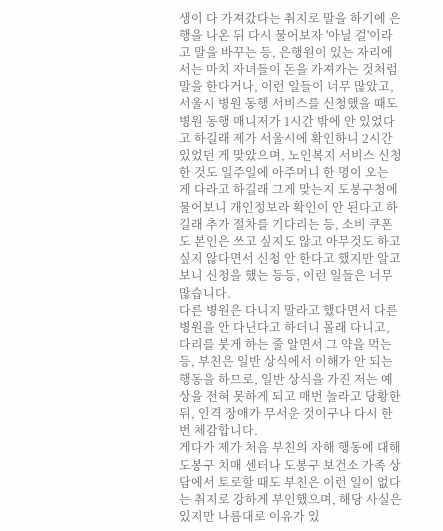생이 다 가져갔다는 취지로 말을 하기에 은행을 나온 뒤 다시 물어보자 '아닐 걸'이라고 말을 바꾸는 등, 은행원이 있는 자리에서는 마치 자녀들이 돈을 가져가는 것처럼 말을 한다거나, 이런 일들이 너무 많았고,
서울시 병원 동행 서비스를 신청했을 때도 병원 동행 매니저가 1시간 밖에 안 있었다고 하길래 제가 서울시에 확인하니 2시간 있었던 게 맞았으며, 노인복지 서비스 신청한 것도 일주일에 아주머니 한 명이 오는 게 다라고 하길래 그게 맞는지 도봉구청에 물어보니 개인정보라 확인이 안 된다고 하길래 추가 절차를 기다리는 등, 소비 쿠폰도 본인은 쓰고 싶지도 않고 아무것도 하고 싶지 않다면서 신청 안 한다고 했지만 알고 보니 신청을 했는 등등, 이런 일들은 너무 많습니다.
다른 병원은 다니지 말라고 했다면서 다른 병원을 안 다닌다고 하더니 몰래 다니고, 다리를 붓게 하는 줄 알면서 그 약을 먹는 등, 부친은 일반 상식에서 이해가 안 되는 행동을 하므로, 일반 상식을 가진 저는 예상을 전혀 못하게 되고 매번 놀라고 당황한 뒤, 인격 장애가 무서운 것이구나 다시 한번 체감합니다.
게다가 제가 처음 부친의 자해 행동에 대해 도봉구 치매 센터나 도봉구 보건소 가족 상담에서 토로할 때도 부친은 이런 일이 없다는 취지로 강하게 부인했으며, 해당 사실은 있지만 나름대로 이유가 있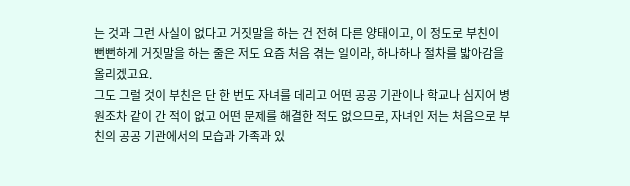는 것과 그런 사실이 없다고 거짓말을 하는 건 전혀 다른 양태이고, 이 정도로 부친이 뻔뻔하게 거짓말을 하는 줄은 저도 요즘 처음 겪는 일이라, 하나하나 절차를 밟아감을 올리겠고요.
그도 그럴 것이 부친은 단 한 번도 자녀를 데리고 어떤 공공 기관이나 학교나 심지어 병원조차 같이 간 적이 없고 어떤 문제를 해결한 적도 없으므로, 자녀인 저는 처음으로 부친의 공공 기관에서의 모습과 가족과 있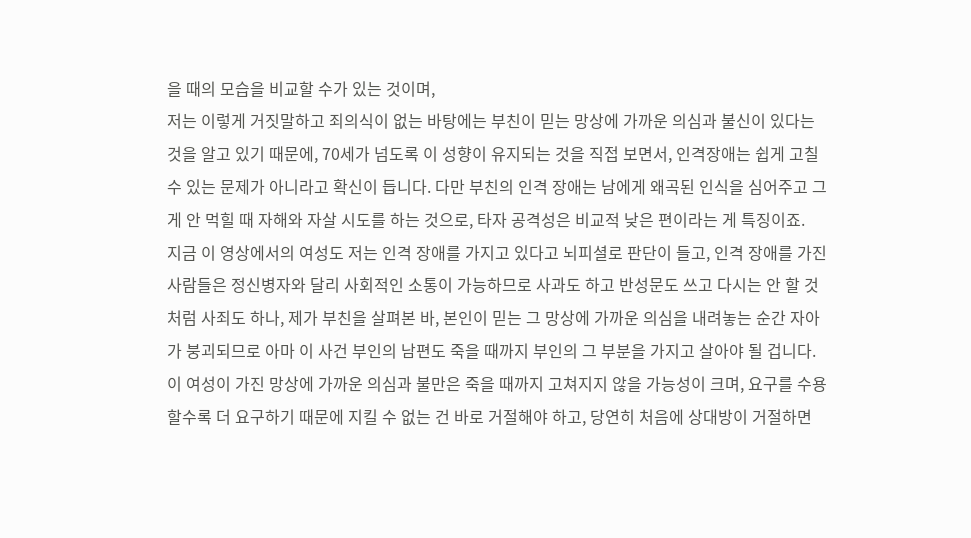을 때의 모습을 비교할 수가 있는 것이며,
저는 이렇게 거짓말하고 죄의식이 없는 바탕에는 부친이 믿는 망상에 가까운 의심과 불신이 있다는 것을 알고 있기 때문에, 70세가 넘도록 이 성향이 유지되는 것을 직접 보면서, 인격장애는 쉽게 고칠 수 있는 문제가 아니라고 확신이 듭니다. 다만 부친의 인격 장애는 남에게 왜곡된 인식을 심어주고 그게 안 먹힐 때 자해와 자살 시도를 하는 것으로, 타자 공격성은 비교적 낮은 편이라는 게 특징이죠.
지금 이 영상에서의 여성도 저는 인격 장애를 가지고 있다고 뇌피셜로 판단이 들고, 인격 장애를 가진 사람들은 정신병자와 달리 사회적인 소통이 가능하므로 사과도 하고 반성문도 쓰고 다시는 안 할 것처럼 사죄도 하나, 제가 부친을 살펴본 바, 본인이 믿는 그 망상에 가까운 의심을 내려놓는 순간 자아가 붕괴되므로 아마 이 사건 부인의 남편도 죽을 때까지 부인의 그 부분을 가지고 살아야 될 겁니다.
이 여성이 가진 망상에 가까운 의심과 불만은 죽을 때까지 고쳐지지 않을 가능성이 크며, 요구를 수용할수록 더 요구하기 때문에 지킬 수 없는 건 바로 거절해야 하고, 당연히 처음에 상대방이 거절하면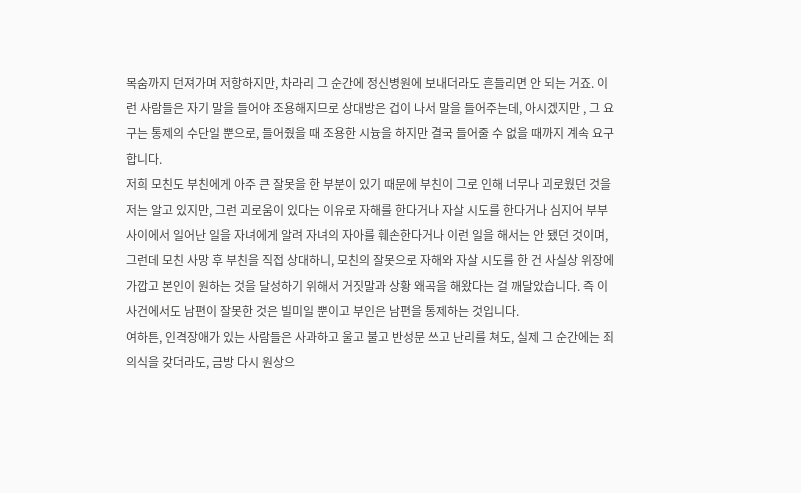목숨까지 던져가며 저항하지만, 차라리 그 순간에 정신병원에 보내더라도 흔들리면 안 되는 거죠. 이런 사람들은 자기 말을 들어야 조용해지므로 상대방은 겁이 나서 말을 들어주는데, 아시겠지만 , 그 요구는 통제의 수단일 뿐으로, 들어줬을 때 조용한 시늉을 하지만 결국 들어줄 수 없을 때까지 계속 요구합니다.
저희 모친도 부친에게 아주 큰 잘못을 한 부분이 있기 때문에 부친이 그로 인해 너무나 괴로웠던 것을 저는 알고 있지만, 그런 괴로움이 있다는 이유로 자해를 한다거나 자살 시도를 한다거나 심지어 부부 사이에서 일어난 일을 자녀에게 알려 자녀의 자아를 훼손한다거나 이런 일을 해서는 안 됐던 것이며, 그런데 모친 사망 후 부친을 직접 상대하니, 모친의 잘못으로 자해와 자살 시도를 한 건 사실상 위장에 가깝고 본인이 원하는 것을 달성하기 위해서 거짓말과 상황 왜곡을 해왔다는 걸 깨달았습니다. 즉 이 사건에서도 남편이 잘못한 것은 빌미일 뿐이고 부인은 남편을 통제하는 것입니다.
여하튼, 인격장애가 있는 사람들은 사과하고 울고 불고 반성문 쓰고 난리를 쳐도, 실제 그 순간에는 죄의식을 갖더라도, 금방 다시 원상으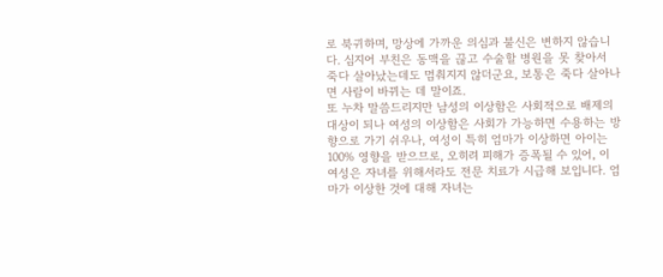로 북귀하며, 망상에 가까운 의심과 불신은 변하지 않습니다. 심지어 부친은 동맥을 끊고 수술할 병원을 못 찾아서 죽다 살아났는데도 멈춰지지 않더군요, 보통은 죽다 살아나면 사람이 바뀌는 데 말이죠.
또 누차 말씀드리지만 남성의 이상함은 사회적으로 배제의 대상이 되나 여성의 이상함은 사회가 가능하면 수용하는 방향으로 가기 쉬우나, 여성이 특히 엄마가 이상하면 아이는 100% 영향을 받으므로, 오히려 피해가 증폭될 수 있어, 이 여성은 자녀를 위해서라도 전문 치료가 시급해 보입니다. 엄마가 이상한 것에 대해 자녀는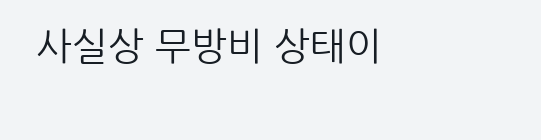사실상 무방비 상태이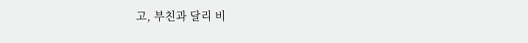고, 부친과 달리 비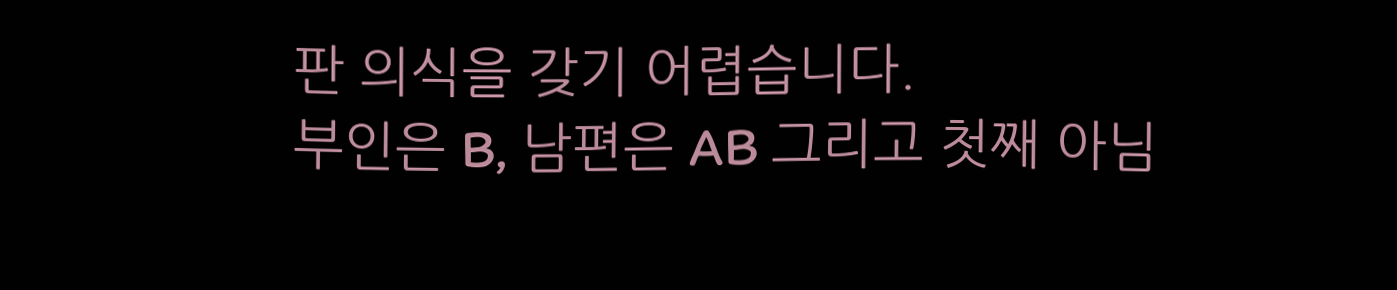판 의식을 갖기 어렵습니다.
부인은 B, 남편은 AB 그리고 첫째 아님